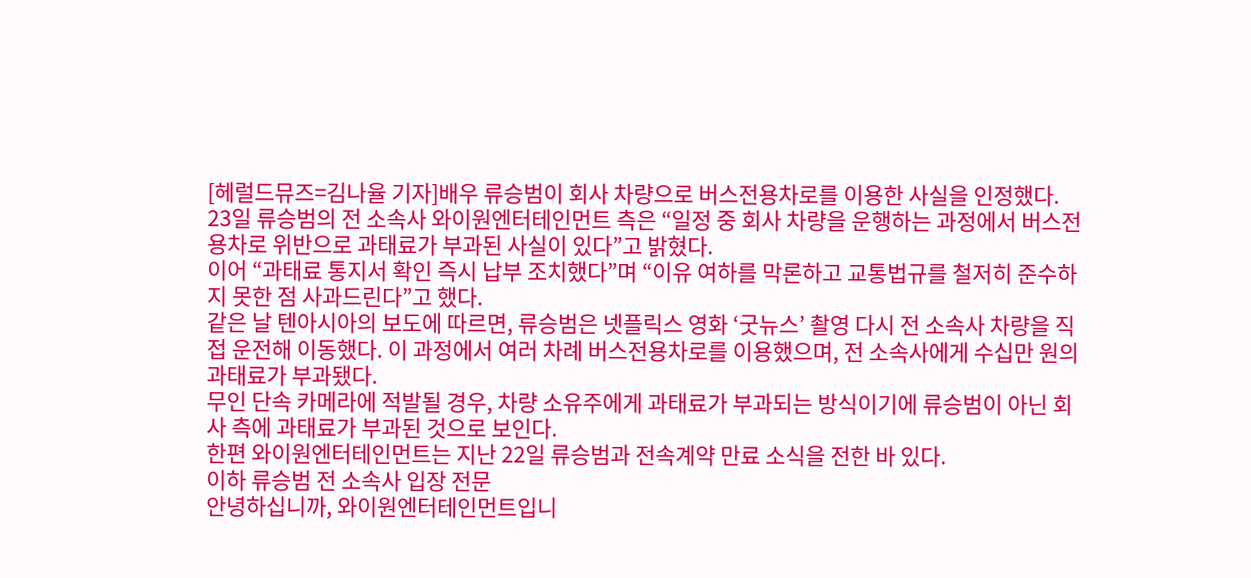[헤럴드뮤즈=김나율 기자]배우 류승범이 회사 차량으로 버스전용차로를 이용한 사실을 인정했다.
23일 류승범의 전 소속사 와이원엔터테인먼트 측은 “일정 중 회사 차량을 운행하는 과정에서 버스전용차로 위반으로 과태료가 부과된 사실이 있다”고 밝혔다.
이어 “과태료 통지서 확인 즉시 납부 조치했다”며 “이유 여하를 막론하고 교통법규를 철저히 준수하지 못한 점 사과드린다”고 했다.
같은 날 텐아시아의 보도에 따르면, 류승범은 넷플릭스 영화 ‘굿뉴스’ 촬영 다시 전 소속사 차량을 직접 운전해 이동했다. 이 과정에서 여러 차례 버스전용차로를 이용했으며, 전 소속사에게 수십만 원의 과태료가 부과됐다.
무인 단속 카메라에 적발될 경우, 차량 소유주에게 과태료가 부과되는 방식이기에 류승범이 아닌 회사 측에 과태료가 부과된 것으로 보인다.
한편 와이원엔터테인먼트는 지난 22일 류승범과 전속계약 만료 소식을 전한 바 있다.
이하 류승범 전 소속사 입장 전문
안녕하십니까, 와이원엔터테인먼트입니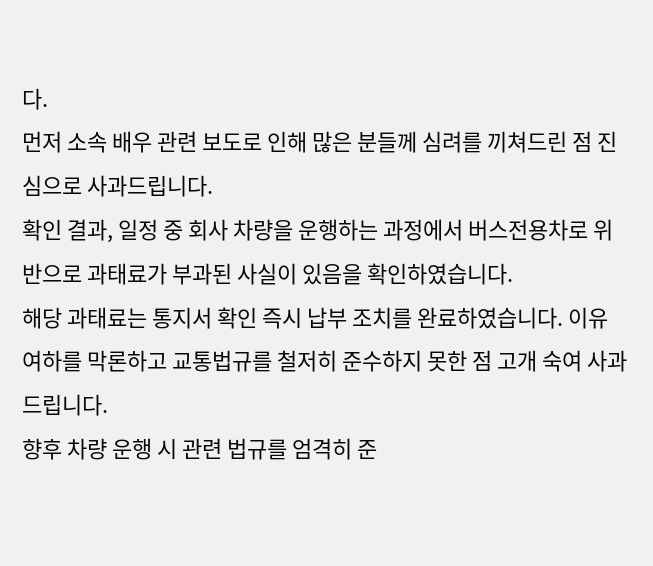다.
먼저 소속 배우 관련 보도로 인해 많은 분들께 심려를 끼쳐드린 점 진심으로 사과드립니다.
확인 결과, 일정 중 회사 차량을 운행하는 과정에서 버스전용차로 위반으로 과태료가 부과된 사실이 있음을 확인하였습니다.
해당 과태료는 통지서 확인 즉시 납부 조치를 완료하였습니다. 이유 여하를 막론하고 교통법규를 철저히 준수하지 못한 점 고개 숙여 사과드립니다.
향후 차량 운행 시 관련 법규를 엄격히 준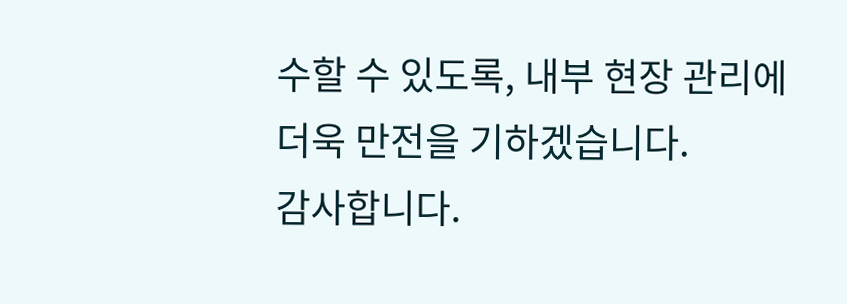수할 수 있도록, 내부 현장 관리에 더욱 만전을 기하겠습니다.
감사합니다.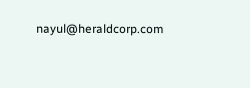nayul@heraldcorp.com